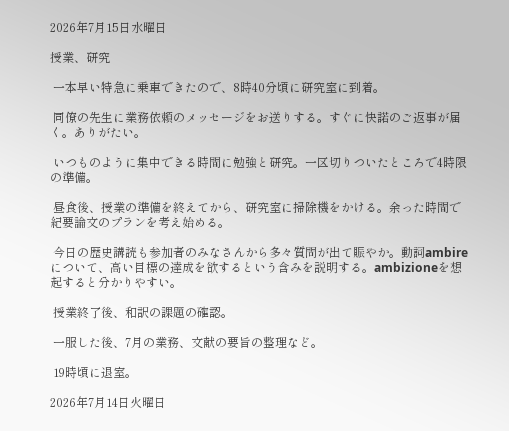2026年7月15日水曜日

授業、研究

 一本早い特急に乗車できたので、8時40分頃に研究室に到着。

 同僚の先生に業務依頼のメッセージをお送りする。すぐに快諾のご返事が届く。ありがたい。

 いつものように集中できる時間に勉強と研究。一区切りついたところで4時限の準備。

 昼食後、授業の準備を終えてから、研究室に掃除機をかける。余った時間で紀要論文のプランを考え始める。

 今日の歴史講読も参加者のみなさんから多々質問が出て賑やか。動詞ambireについて、高い目標の達成を欲するという含みを説明する。ambizioneを想起すると分かりやすい。

 授業終了後、和訳の課題の確認。

 一服した後、7月の業務、文献の要旨の整理など。

 19時頃に退室。

2026年7月14日火曜日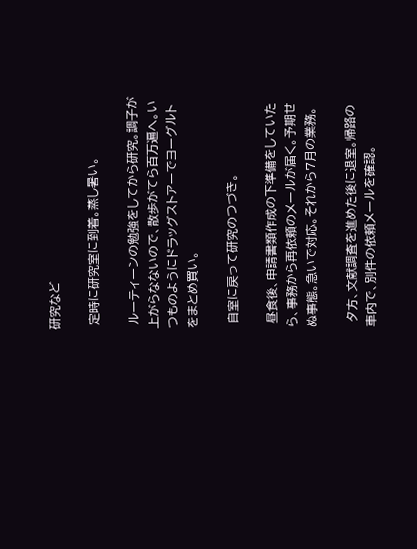研究など

 定時に研究室に到着。蒸し暑い。

 ルーティーンの勉強をしてから研究。調子が上がらなないので、散歩がてら百万遍へ。いつものようにドラッグストアーでヨーグルトをまとめ買い。

 自室に戻って研究のつづき。

 昼食後、申請書類作成の下準備をしていたら、事務から再依頼のメールが届く。予期せぬ事態。急いで対応。それから7月の業務。

 夕方、文献調査を進めた後に退室。帰路の車内で、別件の依頼メールを確認。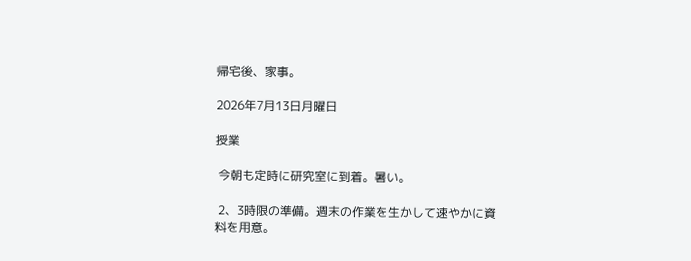帰宅後、家事。

2026年7月13日月曜日

授業

 今朝も定時に研究室に到着。暑い。

 2、3時限の準備。週末の作業を生かして速やかに資料を用意。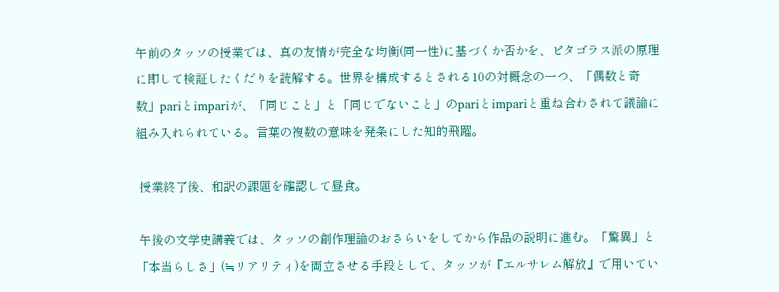午前のタッソの授業では、真の友情が完全な均衡(同一性)に基づくか否かを、ピタゴラス派の原理に即して検証したくだりを読解する。世界を構成するとされる10の対概念の一つ、「偶数と奇数」pariとimpariが、「同じこと」と「同じでないこと」のpariとimpariと重ね合わされて議論に組み入れられている。言葉の複数の意味を発条にした知的飛躍。

 授業終了後、和訳の課題を確認して昼食。

 午後の文学史講義では、タッソの創作理論のおさらいをしてから作品の説明に進む。「驚異」と「本当らしさ」(≒リアリティ)を両立させる手段として、タッソが『エルサレム解放』で用いてい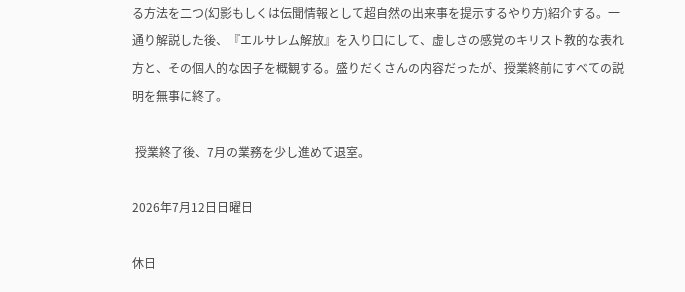る方法を二つ(幻影もしくは伝聞情報として超自然の出来事を提示するやり方)紹介する。一通り解説した後、『エルサレム解放』を入り口にして、虚しさの感覚のキリスト教的な表れ方と、その個人的な因子を概観する。盛りだくさんの内容だったが、授業終前にすべての説明を無事に終了。

 授業終了後、7月の業務を少し進めて退室。

2026年7月12日日曜日

休日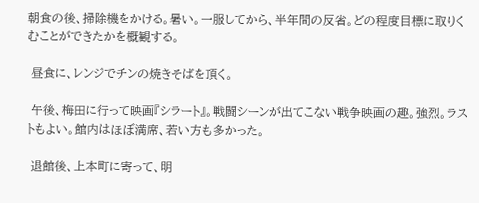朝食の後、掃除機をかける。暑い。一服してから、半年間の反省。どの程度目標に取りくむことができたかを概観する。

 昼食に、レンジでチンの焼きそばを頂く。

 午後、梅田に行って映画『シラート』。戦闘シーンが出てこない戦争映画の趣。強烈。ラストもよい。館内はほぼ満席、若い方も多かった。

 退館後、上本町に寄って、明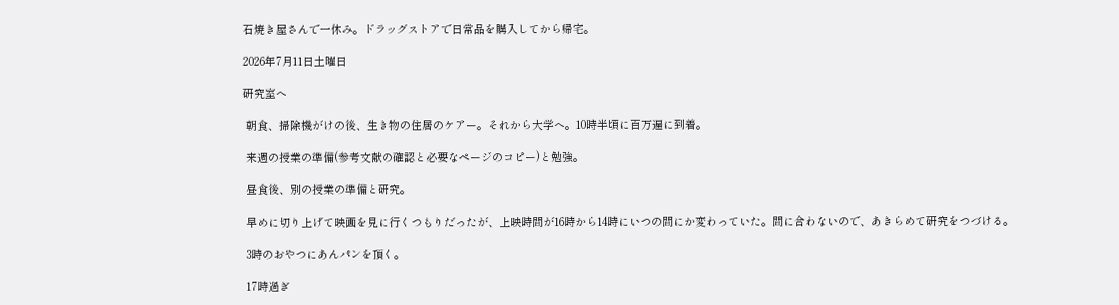石焼き屋さんで一休み。ドラッグストアで日常品を購入してから帰宅。

2026年7月11日土曜日

研究室へ

 朝食、掃除機がけの後、生き物の住居のケアー。それから大学へ。10時半頃に百万遍に到着。

 来週の授業の準備(参考文献の確認と必要なページのコピー)と勉強。

 昼食後、別の授業の準備と研究。

 早めに切り上げて映画を見に行くつもりだったが、上映時間が16時から14時にいつの間にか変わっていた。間に合わないので、あきらめて研究をつづける。

 3時のおやつにあんパンを頂く。

 17時過ぎ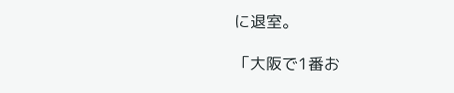に退室。

「大阪で1番お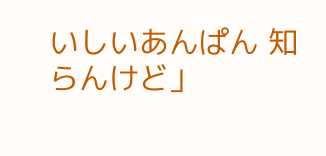いしいあんぱん 知らんけど」